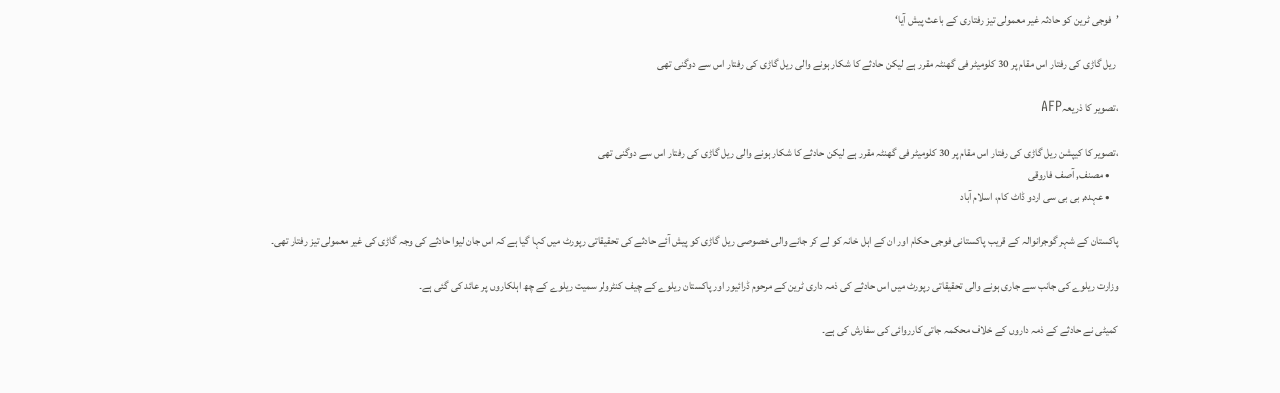’فوجی ٹرین کو حادثہ غیر معمولی تیز رفتاری کے باعث پیش آیا‘

 ریل گاڑی کی رفتار اس مقام پر 30 کلومیٹر فی گھنٹہ مقرر ہے لیکن حادثے کا شکار ہونے والی ریل گاڑی کی رفتار اس سے دوگنی تھی

،تصویر کا ذریعہAFP

،تصویر کا کیپشن ریل گاڑی کی رفتار اس مقام پر 30 کلومیٹر فی گھنٹہ مقرر ہے لیکن حادثے کا شکار ہونے والی ریل گاڑی کی رفتار اس سے دوگنی تھی
    • مصنف, آصف فاروقی
    • عہدہ, بی بی سی اردو ڈاٹ کام، اسلام آباد

پاکستان کے شہر گوجرانوالہ کے قریب پاکستانی فوجی حکام اور ان کے اہل خانہ کو لے کر جانے والی خصوصی ریل گاڑی کو پیش آئے حادثے کی تحقیقاتی رپورٹ میں کہا گیا ہے کہ اس جان لیوا حادثے کی وجہ گاڑی کی غیر معمولی تیز رفتار تھی۔

وزارت ریلوے کی جانب سے جاری ہونے والی تحقیقاتی رپورٹ میں اس حادثے کی ذمہ داری ٹرین کے مرحوم ڈرائیور اور پاکستان ریلوے کے چیف کنٹرولر سمیت ریلوے کے چھ اہلکاروں پر عائد کی گئی ہے۔

کمیٹی نے حادثے کے ذمہ داروں کے خلاف محکمہ جاتی کارروائی کی سفارش کی ہے۔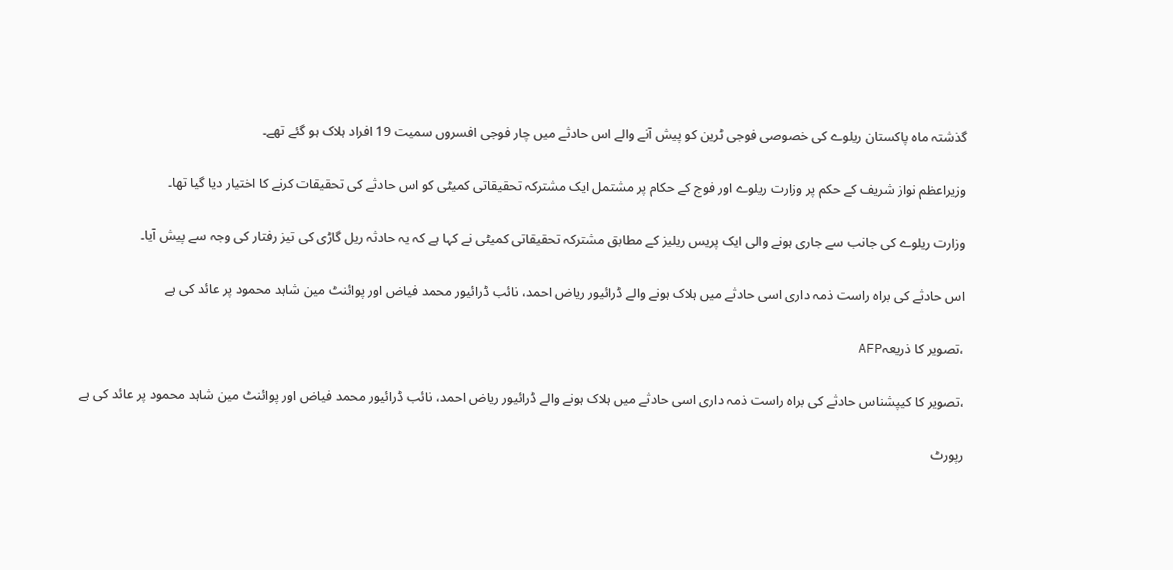گذشتہ ماہ پاکستان ریلوے کی خصوصی فوجی ٹرین کو پیش آنے والے اس حادثے میں چار فوجی افسروں سمیت 19 افراد ہلاک ہو گئے تھے۔

وزیراعظم نواز شریف کے حکم پر وزارت ریلوے اور فوج کے حکام پر مشتمل ایک مشترکہ تحقیقاتی کمیٹی کو اس حادثے کی تحقیقات کرنے کا اختیار دیا گیا تھا۔

وزارت ریلوے کی جانب سے جاری ہونے والی ایک پریس ریلیز کے مطابق مشترکہ تحقیقاتی کمیٹی نے کہا ہے کہ یہ حادثہ ریل گاڑی کی تیز رفتار کی وجہ سے پیش آیا۔

اس حادثے کی براہ راست ذمہ داری اسی حادثے میں ہلاک ہونے والے ڈرائیور ریاض احمد، نائب ڈرائیور محمد فیاض اور پوائنٹ مین شاہد محمود پر عائد کی ہے

،تصویر کا ذریعہAFP

،تصویر کا کیپشناس حادثے کی براہ راست ذمہ داری اسی حادثے میں ہلاک ہونے والے ڈرائیور ریاض احمد، نائب ڈرائیور محمد فیاض اور پوائنٹ مین شاہد محمود پر عائد کی ہے

رپورٹ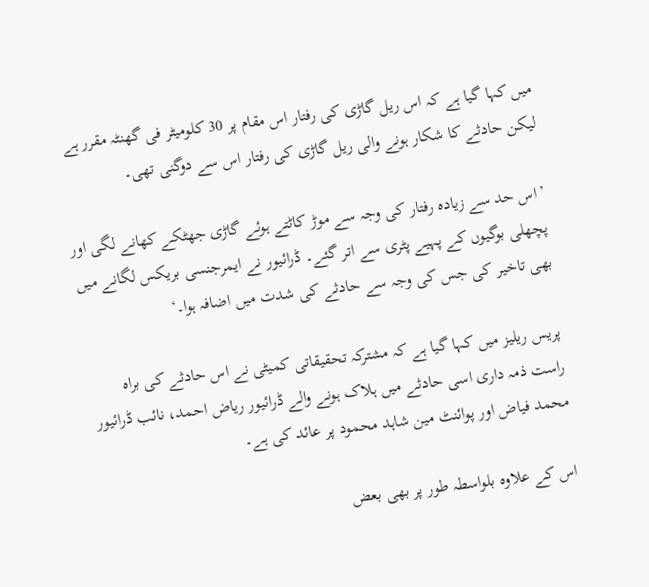میں کہا گیا ہے کہ اس ریل گاڑی کی رفتار اس مقام پر 30 کلومیٹر فی گھنٹہ مقرر ہے لیکن حادثے کا شکار ہونے والی ریل گاڑی کی رفتار اس سے دوگنی تھی۔

’اس حد سے زیادہ رفتار کی وجہ سے موڑ کاٹتے ہوئے گاڑی جھٹکے کھانے لگی اور پچھلی بوگیوں کے پہیے پٹری سے اتر گئے۔ ڈرائیور نے ایمرجنسی بریکس لگانے میں بھی تاخیر کی جس کی وجہ سے حادثے کی شدت میں اضافہ ہوا۔‘

پریس ریلیز میں کہا گیا ہے کہ مشترکہ تحقیقاتی کمیٹی نے اس حادثے کی براہ راست ذمہ داری اسی حادثے میں ہلاک ہونے والے ڈرائیور ریاض احمد، نائب ڈرائیور محمد فیاض اور پوائنٹ مین شاہد محمود پر عائد کی ہے۔

اس کے علاوہ بلواسطہ طور پر بھی بعض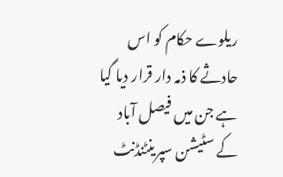ریلوے حکام کو اس حادثے کا ذمہ دار قرار دیا گیا ہے جن میں فیصل آباد کے سٹیشن سپرینٹنڈنٹ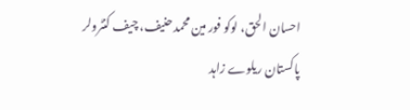احسان الحق، لوکو فور مین محمد حنیف، چیف کنٹرولر پاکستان ریلوے زاہد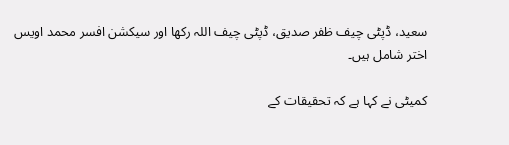سعید، ڈپٹی چیف ظفر صدیق، ڈپٹی چیف اللہ رکھا اور سیکشن افسر محمد اویس اختر شامل ہیں۔

کمیٹی نے کہا ہے کہ تحقیقات کے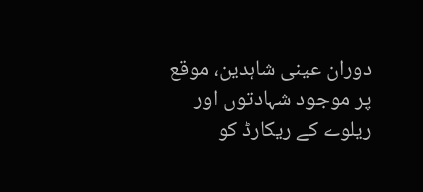دوران عینی شاہدین، موقع پر موجود شہادتوں اور ریلوے کے ریکارڈ کو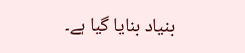بنیاد بنایا گیا ہے۔